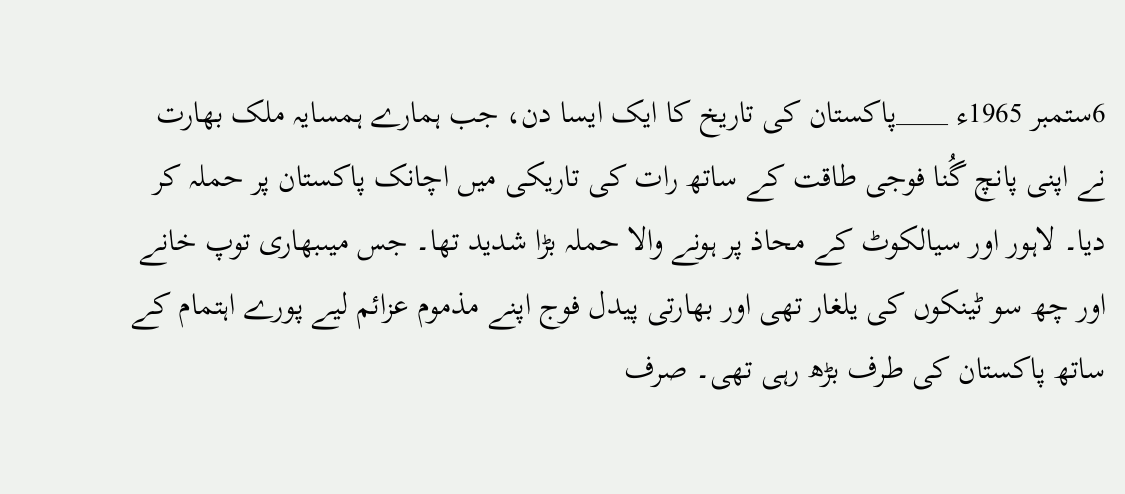6ستمبر 1965ء ____پاکستان کی تاریخ کا ایک ایسا دن، جب ہمارے ہمسایہ ملک بھارت نے اپنی پانچ گُنا فوجی طاقت کے ساتھ رات کی تاریکی میں اچانک پاکستان پر حملہ کر دیا۔ لاہور اور سیالکوٹ کے محاذ پر ہونے والا حملہ بڑا شدید تھا۔ جس میںبھاری توپ خانے اور چھ سو ٹینکوں کی یلغار تھی اور بھارتی پیدل فوج اپنے مذموم عزائم لیے پورے اہتمام کے ساتھ پاکستان کی طرف بڑھ رہی تھی۔ صرف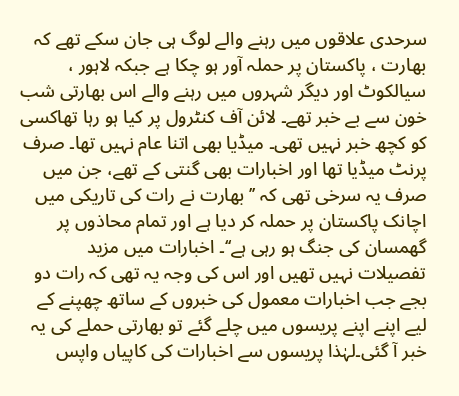سرحدی علاقوں میں رہنے والے لوگ ہی جان سکے تھے کہ بھارت ، پاکستان پر حملہ آور ہو چکا ہے جبکہ لاہور ، سیالکوٹ اور دیگر شہروں میں رہنے والے اس بھارتی شب خون سے بے خبر تھے۔ لائن آف کنٹرول پر کیا ہو رہا تھاکسی کو کچھ خبر نہیں تھی۔ میڈیا بھی اتنا عام نہیں تھا۔ صرف پرنٹ میڈیا تھا اور اخبارات بھی گنتی کے تھے، جن میں صرف یہ سرخی تھی کہ ’’بھارت نے رات کی تاریکی میں اچانک پاکستان پر حملہ کر دیا ہے اور تمام محاذوں پر گھمسان کی جنگ ہو رہی ہے‘‘۔ اخبارات میں مزید تفصیلات نہیں تھیں اور اس کی وجہ یہ تھی کہ رات دو بجے جب اخبارات معمول کی خبروں کے ساتھ چھپنے کے لیے اپنے اپنے پریسوں میں چلے گئے تو بھارتی حملے کی یہ خبر آ گئی۔لہٰذا پریسوں سے اخبارات کی کاپیاں واپس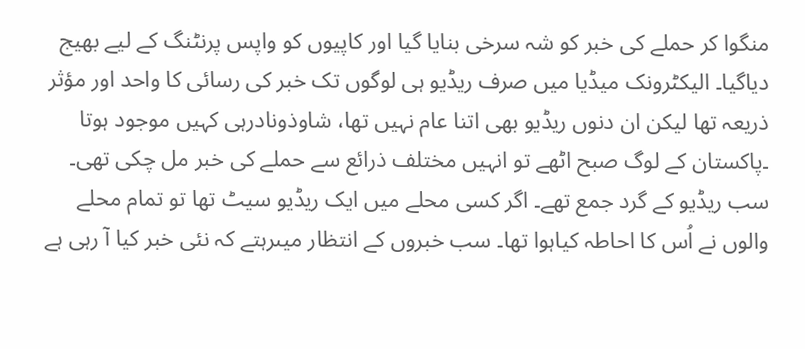منگوا کر حملے کی خبر کو شہ سرخی بنایا گیا اور کاپیوں کو واپس پرنٹنگ کے لیے بھیج دیاگیا۔ الیکٹرونک میڈیا میں صرف ریڈیو ہی لوگوں تک خبر کی رسائی کا واحد اور مؤثر ذریعہ تھا لیکن ان دنوں ریڈیو بھی اتنا عام نہیں تھا، شاوذونادرہی کہیں موجود ہوتا ۔پاکستان کے لوگ صبح اٹھے تو انہیں مختلف ذرائع سے حملے کی خبر مل چکی تھی۔ سب ریڈیو کے گرد جمع تھے۔ اگر کسی محلے میں ایک ریڈیو سیٹ تھا تو تمام محلے والوں نے اُس کا احاطہ کیاہوا تھا۔ سب خبروں کے انتظار میںرہتے کہ نئی خبر کیا آ رہی ہے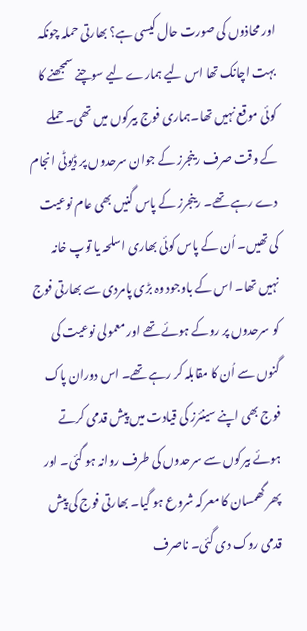اور محاذوں کی صورت حال کیسی ہے؟ بھارتی حملہ چونکہ بہت اچانک تھا اس لیے ہمارے لیے سوچنے سمجھنے کا کوئی موقع نہیں تھا۔ہماری فوج بیرکوں میں تھی۔ حملے کے وقت صرف رینجرز کے جوان سرحدوں پر ڈیوٹی انجام دے رہے تھے۔ رینجرز کے پاس گنیں بھی عام نوعیت کی تھیں۔ اُن کے پاس کوئی بھاری اسلحہ یا توپ خانہ نہیں تھا۔ اس کے باوجود وہ بڑی پامردی سے بھارتی فوج کو سرحدوں پر روکے ہوئے تھے اور معمولی نوعیت کی گنوں سے اُن کا مقابلہ کر رہے تھے۔ اس دوران پاک فوج بھی اپنے سینئرز کی قیادت میں پیش قدمی کرتے ہوئے بیرکوں سے سرحدوں کی طرف روانہ ہو گئی۔ اور پھر گھمسان کا معرکہ شروع ہو گیا۔ بھارتی فوج کی پیش قدمی روک دی گئی۔ ناصرف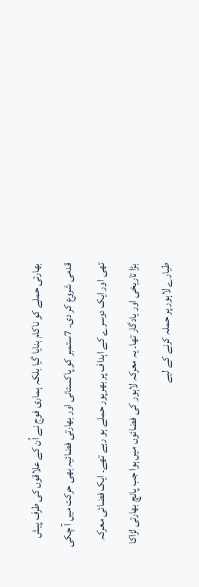بھارتی حملے کو ناکام بنایا گیا بلکہ ہماری فوج نے اُن کے علاقوں کی طرف پیش قدمی شروع کر دی۔ 7ستمبر کو پاکستانی اور بھارتی فضائیہ بھی حرکت میں آ چکی تھی اور ایک دوسرے کے اہداف پر بھرپور حملے ہو رہے تھے۔ ایک فضائی معرکہ بڑا تاریخی اور یادگار تھا۔ یہ معرکہ لاہور کی فضائوں میں ہوا جب پانچ بھارتی لڑاکا طیارے لاہور پر حملہ کرنے کے لیے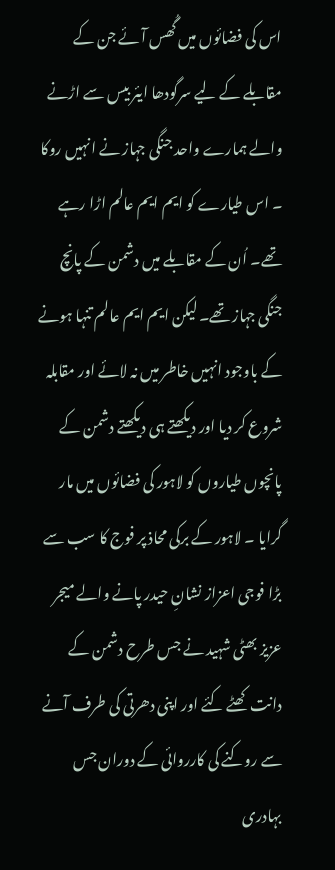اس کی فضائوں میں گُھس آئے جن کے مقابلے کے لیے سرگودھا ایئر بیس سے اڑنے والے ہمارے واحد جنگی جہاز نے انہیں روکا ۔ اس طیارے کو ایم ایم عالم اڑا رہے تھے۔ اُن کے مقابلے میں دشمن کے پانچ جنگی جہاز تھے۔ لیکن ایم ایم عالم تنہا ہونے کے باوجود انہیں خاطر میں نہ لائے اور مقابلہ شروع کر دیا اور دیکھتے ہی دیکھتے دشمن کے پانچوں طیاروں کو لاہور کی فضائوں میں مار گرایا ۔ لاہور کے برکی محاذ پر فوج کا سب سے بڑا فوجی اعزاز نشانِ حیدر پانے والے میجر عزیز بھٹی شہید نے جس طرح دشمن کے دانت کھٹے کئے اور اپنی دھرتی کی طرف آنے سے روکنے کی کارروائی کے دوران جس بہادری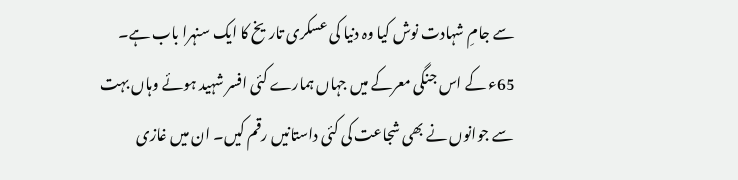سے جامِ شہادت نوش کیا وہ دنیا کی عسکری تاریخ کا ایک سنہرا باب ہے۔
65ء کے اس جنگی معرکے میں جہاں ہمارے کئی افسر شہید ہوئے وہاں بہت سے جوانوں نے بھی شجاعت کی کئی داستانیں رقم کیں۔ ان میں غازی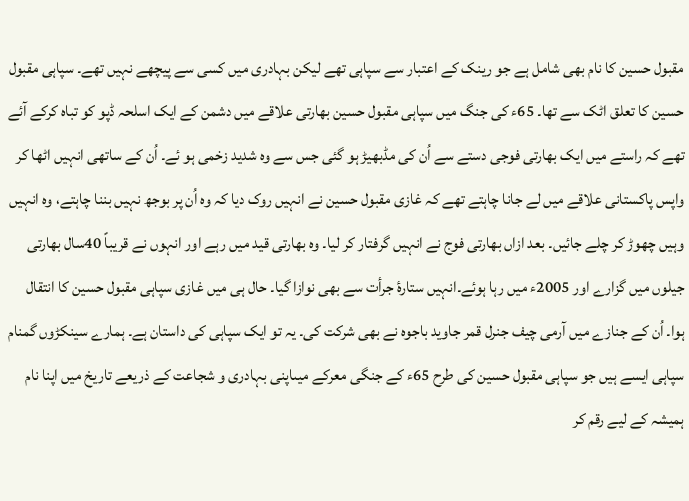مقبول حسین کا نام بھی شامل ہے جو رینک کے اعتبار سے سپاہی تھے لیکن بہادری میں کسی سے پیچھے نہیں تھے۔ سپاہی مقبول حسین کا تعلق اٹک سے تھا۔ 65ء کی جنگ میں سپاہی مقبول حسین بھارتی علاقے میں دشمن کے ایک اسلحہ ڈپو کو تباہ کرکے آئے تھے کہ راستے میں ایک بھارتی فوجی دستے سے اُن کی مڈبھیڑ ہو گئی جس سے وہ شدید زخمی ہو ئے۔ اُن کے ساتھی انہیں اٹھا کر واپس پاکستانی علاقے میں لے جانا چاہتے تھے کہ غازی مقبول حسین نے انہیں روک دیا کہ وہ اُن پر بوجھ نہیں بننا چاہتے، وہ انہیں وہیں چھوڑ کر چلے جائیں۔ بعد ازاں بھارتی فوج نے انہیں گرفتار کر لیا۔ وہ بھارتی قید میں رہے اور انہوں نے قریباً 40سال بھارتی جیلوں میں گزارے اور 2005ء میں رہا ہوئے۔انہیں ستارۂ جرأت سے بھی نوازا گیا۔ حال ہی میں غازی سپاہی مقبول حسین کا انتقال ہوا۔ اُن کے جنازے میں آرمی چیف جنرل قمر جاوید باجوہ نے بھی شرکت کی۔ یہ تو ایک سپاہی کی داستان ہے۔ ہمارے سینکڑوں گمنام سپاہی ایسے ہیں جو سپاہی مقبول حسین کی طرح 65ء کے جنگی معرکے میںاپنی بہادری و شجاعت کے ذریعے تاریخ میں اپنا نام ہمیشہ کے لیے رقم کر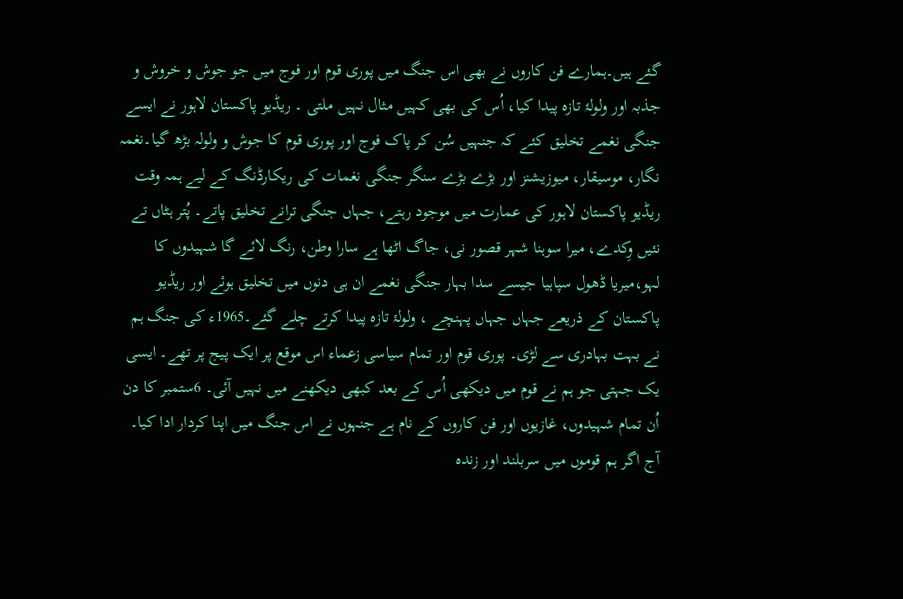گئے ہیں۔ہمارے فن کاروں نے بھی اس جنگ میں پوری قوم اور فوج میں جو جوش و خروش و جذبہ اور ولولۂ تازہ پیدا کیا، اُس کی بھی کہیں مثال نہیں ملتی ۔ ریڈیو پاکستان لاہور نے ایسے جنگی نغمے تخلیق کئے کہ جنہیں سُن کر پاک فوج اور پوری قوم کا جوش و ولولہ بڑھ گیا۔نغمہ نگار، موسیقار، میوزیشنز اور بڑے بڑے سنگر جنگی نغمات کی ریکارڈنگ کے لیے ہمہ وقت ریڈیو پاکستان لاہور کی عمارت میں موجود رہتے، جہاں جنگی ترانے تخلیق پاتے۔ پُتر ہٹاں تے نئیں وِکدے، میرا سوہنا شہر قصور نی، جاگ اٹھا ہے سارا وطن، رنگ لائے گا شہیدوں کا لہو،میریا ڈھول سپاہیا جیسے سدا بہار جنگی نغمے ان ہی دنوں میں تخلیق ہوئے اور ریڈیو پاکستان کے ذریعے جہاں جہاں پہنچے ، ولولۂ تازہ پیدا کرتے چلے گئے۔1965ء کی جنگ ہم نے بہت بہادری سے لڑی۔ پوری قوم اور تمام سیاسی زعماء اس موقع پر ایک پیج پر تھے۔ ایسی یک جہتی جو ہم نے قوم میں دیکھی اُس کے بعد کبھی دیکھنے میں نہیں آئی۔ 6ستمبر کا دن اُن تمام شہیدوں، غازیوں اور فن کاروں کے نام ہے جنہوں نے اس جنگ میں اپنا کردار ادا کیا۔ آج اگر ہم قوموں میں سربلند اور زندہ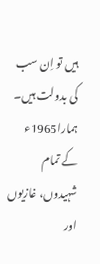ہیں تو اِن سب کی بدولت ہیں۔
ہمارا1965ء کے تمام شہیدوں، غازیوں اور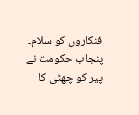فنکاروں کو سلام۔
پنجاب حکومت نے پیر کو چھٹی کا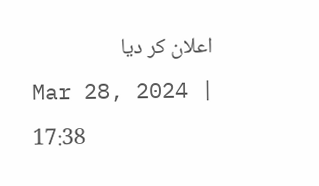اعلان کر دیا
Mar 28, 2024 | 17:38